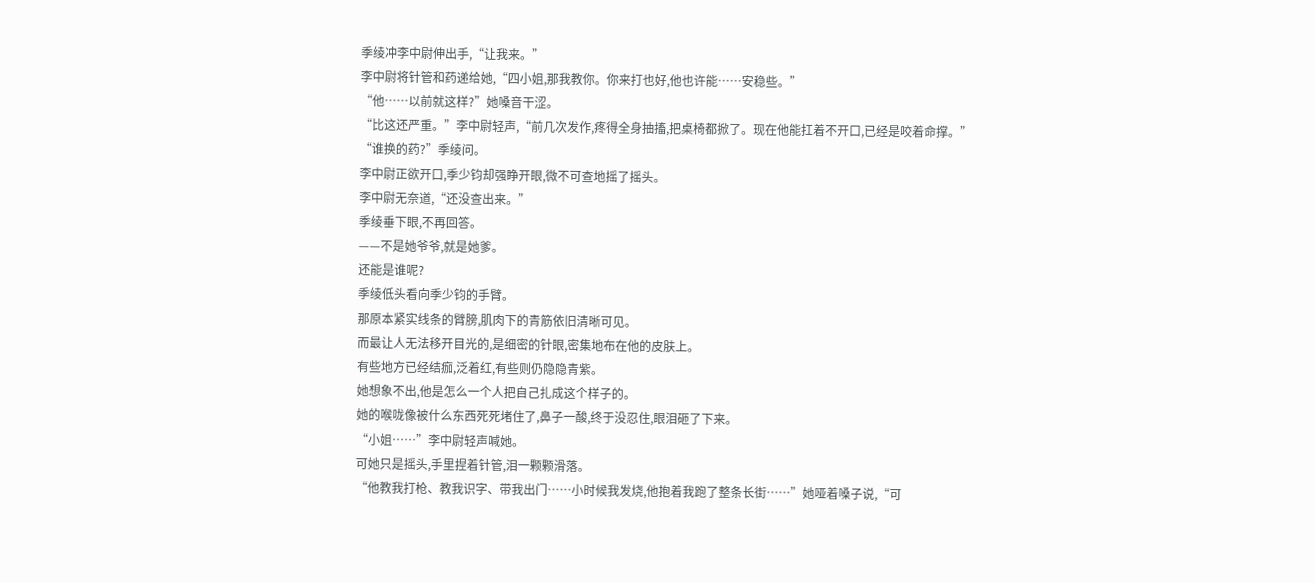季绫冲李中尉伸出手,“让我来。”
李中尉将针管和药递给她,“四小姐,那我教你。你来打也好,他也许能……安稳些。”
“他……以前就这样?”她嗓音干涩。
“比这还严重。”李中尉轻声,“前几次发作,疼得全身抽搐,把桌椅都掀了。现在他能扛着不开口,已经是咬着命撑。”
“谁换的药?”季绫问。
李中尉正欲开口,季少钧却强睁开眼,微不可查地摇了摇头。
李中尉无奈道,“还没查出来。”
季绫垂下眼,不再回答。
——不是她爷爷,就是她爹。
还能是谁呢?
季绫低头看向季少钧的手臂。
那原本紧实线条的臂膀,肌肉下的青筋依旧清晰可见。
而最让人无法移开目光的,是细密的针眼,密集地布在他的皮肤上。
有些地方已经结痂,泛着红,有些则仍隐隐青紫。
她想象不出,他是怎么一个人把自己扎成这个样子的。
她的喉咙像被什么东西死死堵住了,鼻子一酸,终于没忍住,眼泪砸了下来。
“小姐……”李中尉轻声喊她。
可她只是摇头,手里捏着针管,泪一颗颗滑落。
“他教我打枪、教我识字、带我出门……小时候我发烧,他抱着我跑了整条长街……”她哑着嗓子说,“可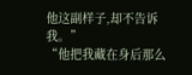他这副样子,却不告诉我。”
“他把我藏在身后那么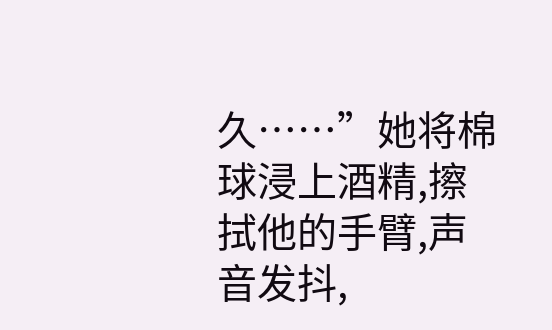久……”她将棉球浸上酒精,擦拭他的手臂,声音发抖,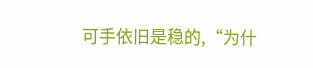可手依旧是稳的,“为什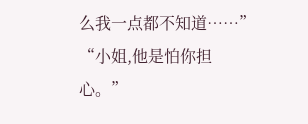么我一点都不知道……”
“小姐,他是怕你担心。”